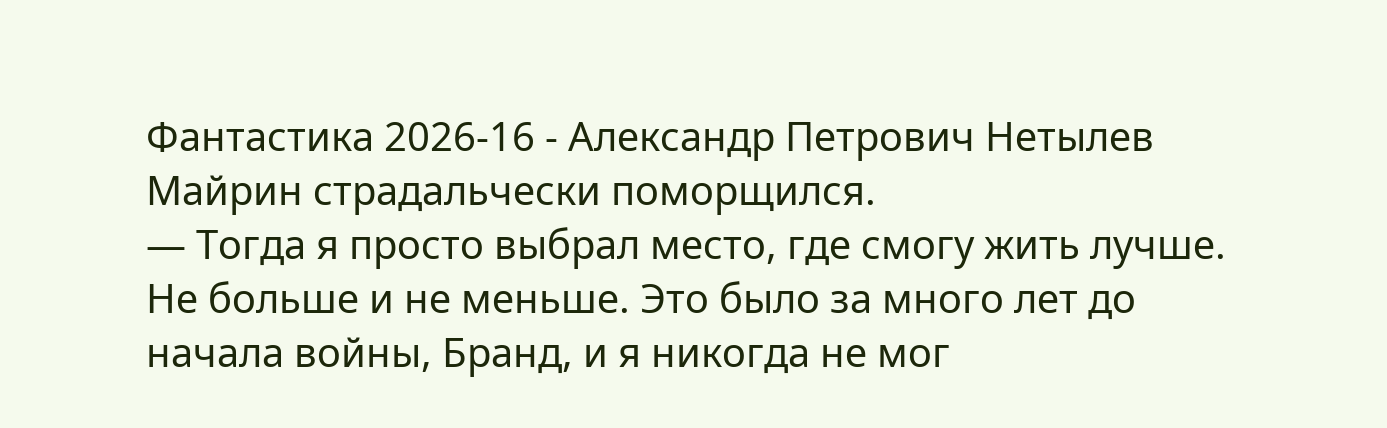Фантастика 2026-16 - Александр Петрович Нетылев
Майрин страдальчески поморщился.
— Тогда я просто выбрал место, где смогу жить лучше. Не больше и не меньше. Это было за много лет до начала войны, Бранд, и я никогда не мог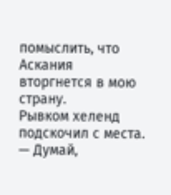помыслить, что Аскания вторгнется в мою страну.
Рывком хеленд подскочил с места.
— Думай,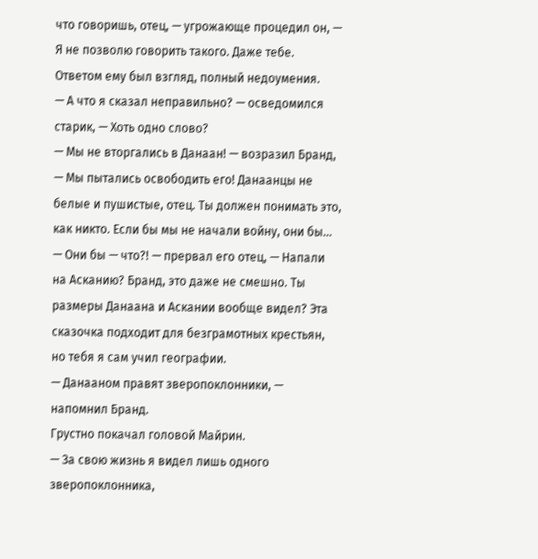что говоришь, отец, — угрожающе процедил он, — Я не позволю говорить такого. Даже тебе.
Ответом ему был взгляд, полный недоумения.
— А что я сказал неправильно? — осведомился старик, — Хоть одно слово?
— Мы не вторгались в Данаан! — возразил Бранд, — Мы пытались освободить его! Данаанцы не белые и пушистые, отец. Ты должен понимать это, как никто. Если бы мы не начали войну, они бы…
— Они бы — что?! — прервал его отец, — Напали на Асканию? Бранд, это даже не смешно. Ты размеры Данаана и Аскании вообще видел? Эта сказочка подходит для безграмотных крестьян, но тебя я сам учил географии.
— Данааном правят зверопоклонники, — напомнил Бранд.
Грустно покачал головой Майрин.
— За свою жизнь я видел лишь одного зверопоклонника,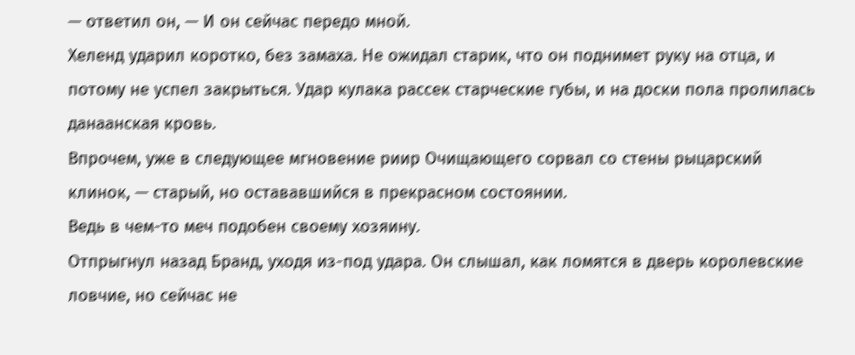— ответил он, — И он сейчас передо мной.
Хеленд ударил коротко, без замаха. Не ожидал старик, что он поднимет руку на отца, и потому не успел закрыться. Удар кулака рассек старческие губы, и на доски пола пролилась данаанская кровь.
Впрочем, уже в следующее мгновение риир Очищающего сорвал со стены рыцарский клинок, — старый, но остававшийся в прекрасном состоянии.
Ведь в чем-то меч подобен своему хозяину.
Отпрыгнул назад Бранд, уходя из-под удара. Он слышал, как ломятся в дверь королевские ловчие, но сейчас не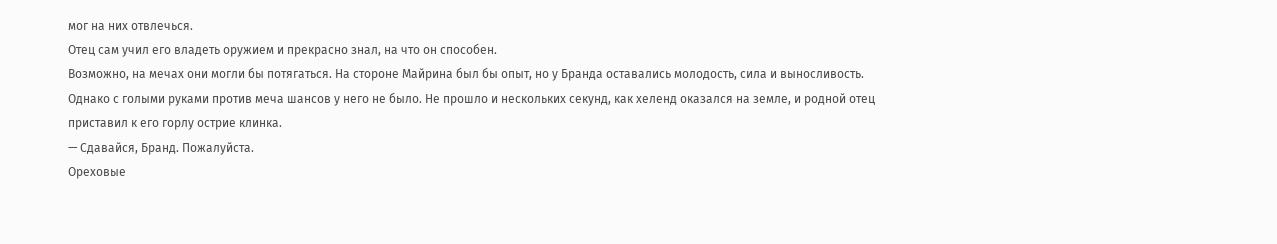мог на них отвлечься.
Отец сам учил его владеть оружием и прекрасно знал, на что он способен.
Возможно, на мечах они могли бы потягаться. На стороне Майрина был бы опыт, но у Бранда оставались молодость, сила и выносливость. Однако с голыми руками против меча шансов у него не было. Не прошло и нескольких секунд, как хеленд оказался на земле, и родной отец приставил к его горлу острие клинка.
— Сдавайся, Бранд. Пожалуйста.
Ореховые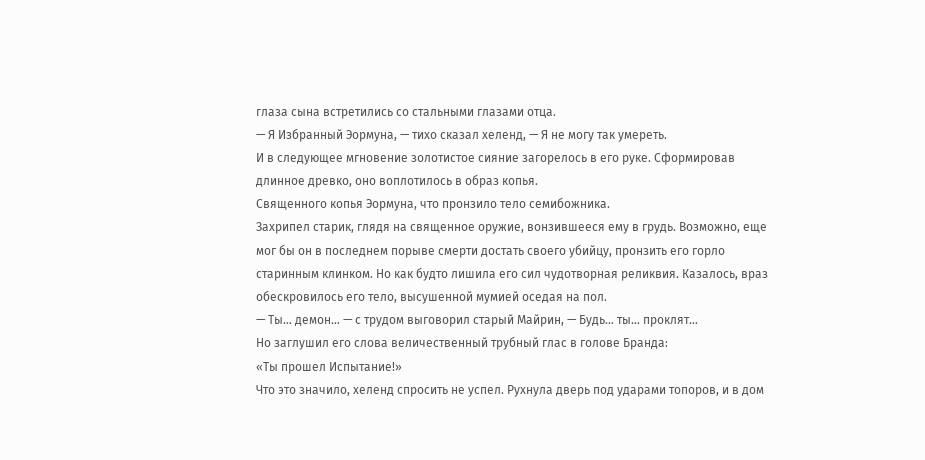глаза сына встретились со стальными глазами отца.
— Я Избранный Эормуна, — тихо сказал хеленд, — Я не могу так умереть.
И в следующее мгновение золотистое сияние загорелось в его руке. Сформировав длинное древко, оно воплотилось в образ копья.
Священного копья Эормуна, что пронзило тело семибожника.
Захрипел старик, глядя на священное оружие, вонзившееся ему в грудь. Возможно, еще мог бы он в последнем порыве смерти достать своего убийцу, пронзить его горло старинным клинком. Но как будто лишила его сил чудотворная реликвия. Казалось, враз обескровилось его тело, высушенной мумией оседая на пол.
— Ты… демон… — с трудом выговорил старый Майрин, — Будь… ты… проклят…
Но заглушил его слова величественный трубный глас в голове Бранда:
«Ты прошел Испытание!»
Что это значило, хеленд спросить не успел. Рухнула дверь под ударами топоров, и в дом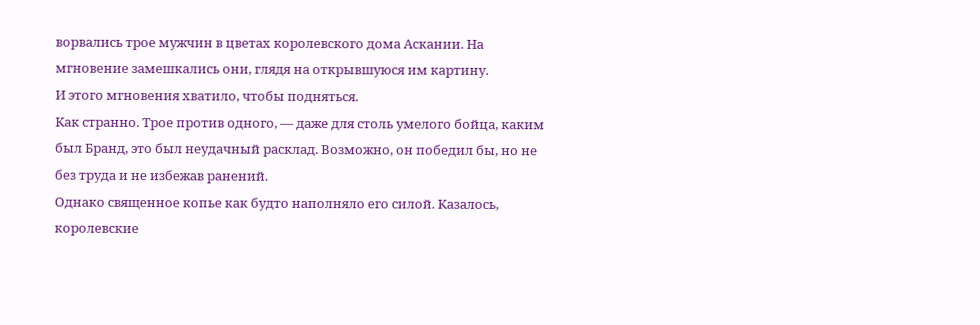ворвались трое мужчин в цветах королевского дома Аскании. На мгновение замешкались они, глядя на открывшуюся им картину.
И этого мгновения хватило, чтобы подняться.
Как странно. Трое против одного, — даже для столь умелого бойца, каким был Бранд, это был неудачный расклад. Возможно, он победил бы, но не без труда и не избежав ранений.
Однако священное копье как будто наполняло его силой. Казалось, королевские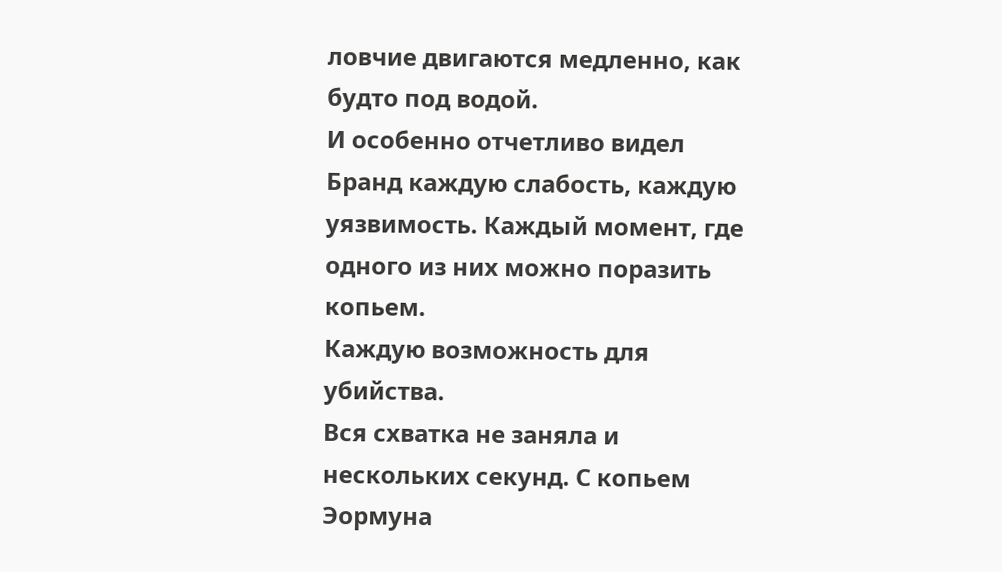ловчие двигаются медленно, как будто под водой.
И особенно отчетливо видел Бранд каждую слабость, каждую уязвимость. Каждый момент, где одного из них можно поразить копьем.
Каждую возможность для убийства.
Вся схватка не заняла и нескольких секунд. С копьем Эормуна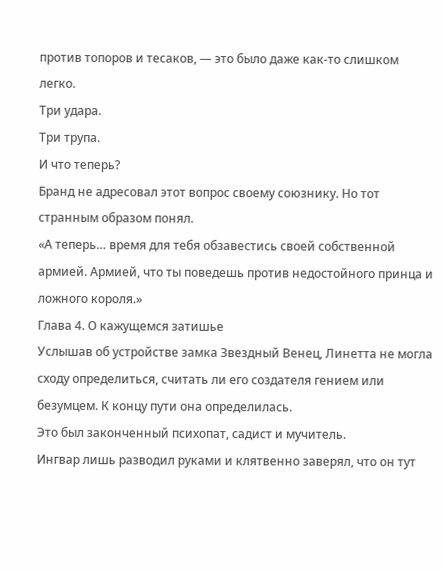против топоров и тесаков, — это было даже как-то слишком легко.
Три удара.
Три трупа.
И что теперь?
Бранд не адресовал этот вопрос своему союзнику. Но тот странным образом понял.
«А теперь… время для тебя обзавестись своей собственной армией. Армией, что ты поведешь против недостойного принца и ложного короля.»
Глава 4. О кажущемся затишье
Услышав об устройстве замка Звездный Венец, Линетта не могла сходу определиться, считать ли его создателя гением или безумцем. К концу пути она определилась.
Это был законченный психопат, садист и мучитель.
Ингвар лишь разводил руками и клятвенно заверял, что он тут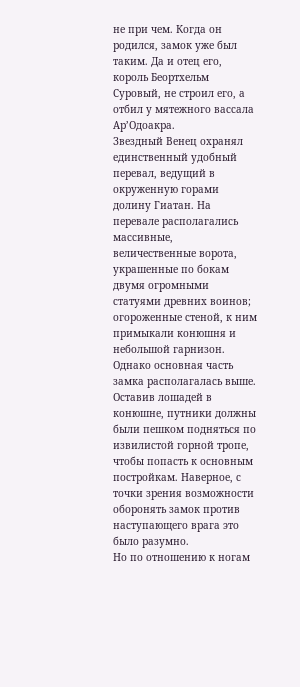не при чем. Когда он родился, замок уже был таким. Да и отец его, король Беортхельм Суровый, не строил его, а отбил у мятежного вассала Ар’Одоакра.
Звездный Венец охранял единственный удобный перевал, ведущий в окруженную горами долину Гиатан. На перевале располагались массивные, величественные ворота, украшенные по бокам двумя огромными статуями древних воинов; огороженные стеной, к ним примыкали конюшня и небольшой гарнизон.
Однако основная часть замка располагалась выше. Оставив лошадей в конюшне, путники должны были пешком подняться по извилистой горной тропе, чтобы попасть к основным постройкам. Наверное, с точки зрения возможности оборонять замок против наступающего врага это было разумно.
Но по отношению к ногам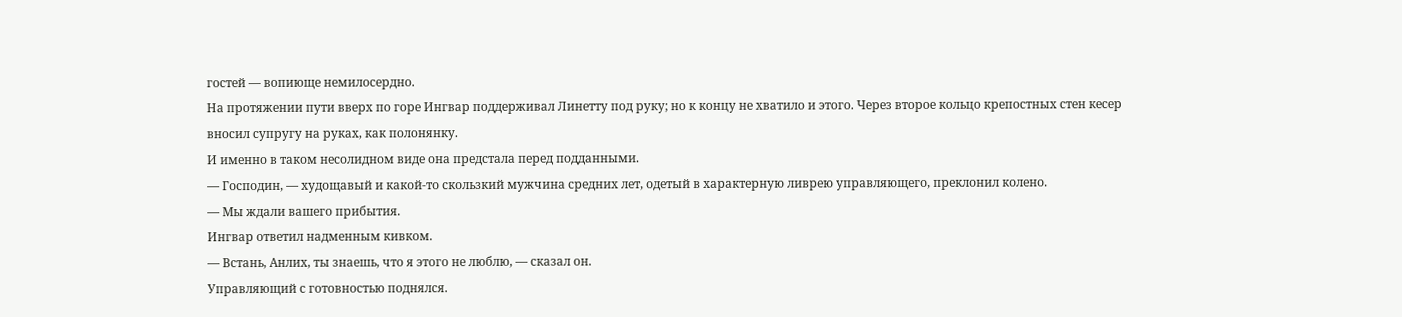гостей — вопиюще немилосердно.
На протяжении пути вверх по горе Ингвар поддерживал Линетту под руку; но к концу не хватило и этого. Через второе кольцо крепостных стен кесер вносил супругу на руках, как полонянку.
И именно в таком несолидном виде она предстала перед подданными.
— Господин, — худощавый и какой-то скользкий мужчина средних лет, одетый в характерную ливрею управляющего, преклонил колено.
— Мы ждали вашего прибытия.
Ингвар ответил надменным кивком.
— Встань, Анлих, ты знаешь, что я этого не люблю, — сказал он.
Управляющий с готовностью поднялся.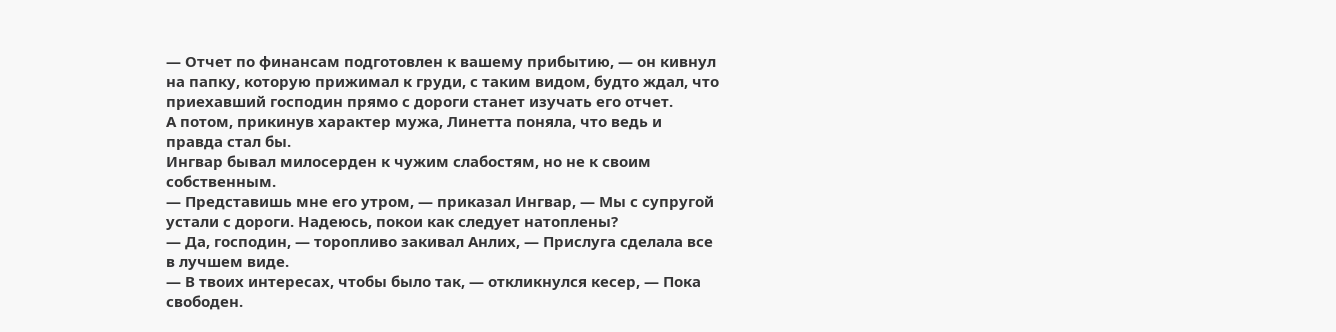— Отчет по финансам подготовлен к вашему прибытию, — он кивнул на папку, которую прижимал к груди, с таким видом, будто ждал, что приехавший господин прямо с дороги станет изучать его отчет.
А потом, прикинув характер мужа, Линетта поняла, что ведь и правда стал бы.
Ингвар бывал милосерден к чужим слабостям, но не к своим собственным.
— Представишь мне его утром, — приказал Ингвар, — Мы с супругой устали с дороги. Надеюсь, покои как следует натоплены?
— Да, господин, — торопливо закивал Анлих, — Прислуга сделала все в лучшем виде.
— В твоих интересах, чтобы было так, — откликнулся кесер, — Пока свободен.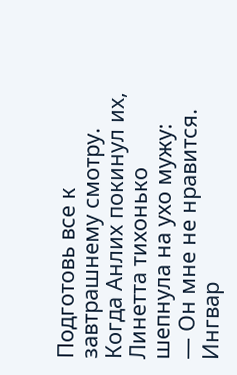Подготовь все к завтрашнему смотру.
Когда Анлих покинул их, Линетта тихонько шепнула на ухо мужу:
— Он мне не нравится.
Ингвар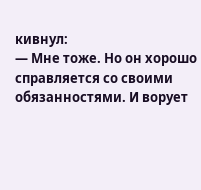кивнул:
— Мне тоже. Но он хорошо справляется со своими обязанностями. И ворует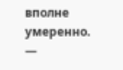вполне умеренно.
—